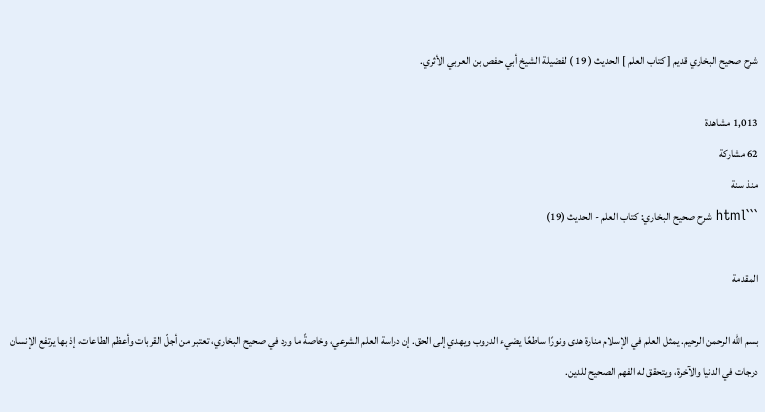شرح صحيح البخاري قديم [ كتاب العلم ] الحديث ( 19 ) لفضيلة الشيخ أبي حفص بن العربي الأثري.

1,013 مشاهدة
62 مشاركة
منذ سنة
```html شرح صحيح البخاري: كتاب العلم - الحديث (19)

المقدمة

بسم الله الرحمن الرحيم. يمثل العلم في الإسلام منارة هدى ونورًا ساطعًا يضيء الدروب ويهدي إلى الحق. إن دراسة العلم الشرعي، وخاصةً ما ورد في صحيح البخاري، تعتبر من أجلّ القربات وأعظم الطاعات، إذ بها يرتفع الإنسان درجات في الدنيا والآخرة، ويتحقق له الفهم الصحيح للدين.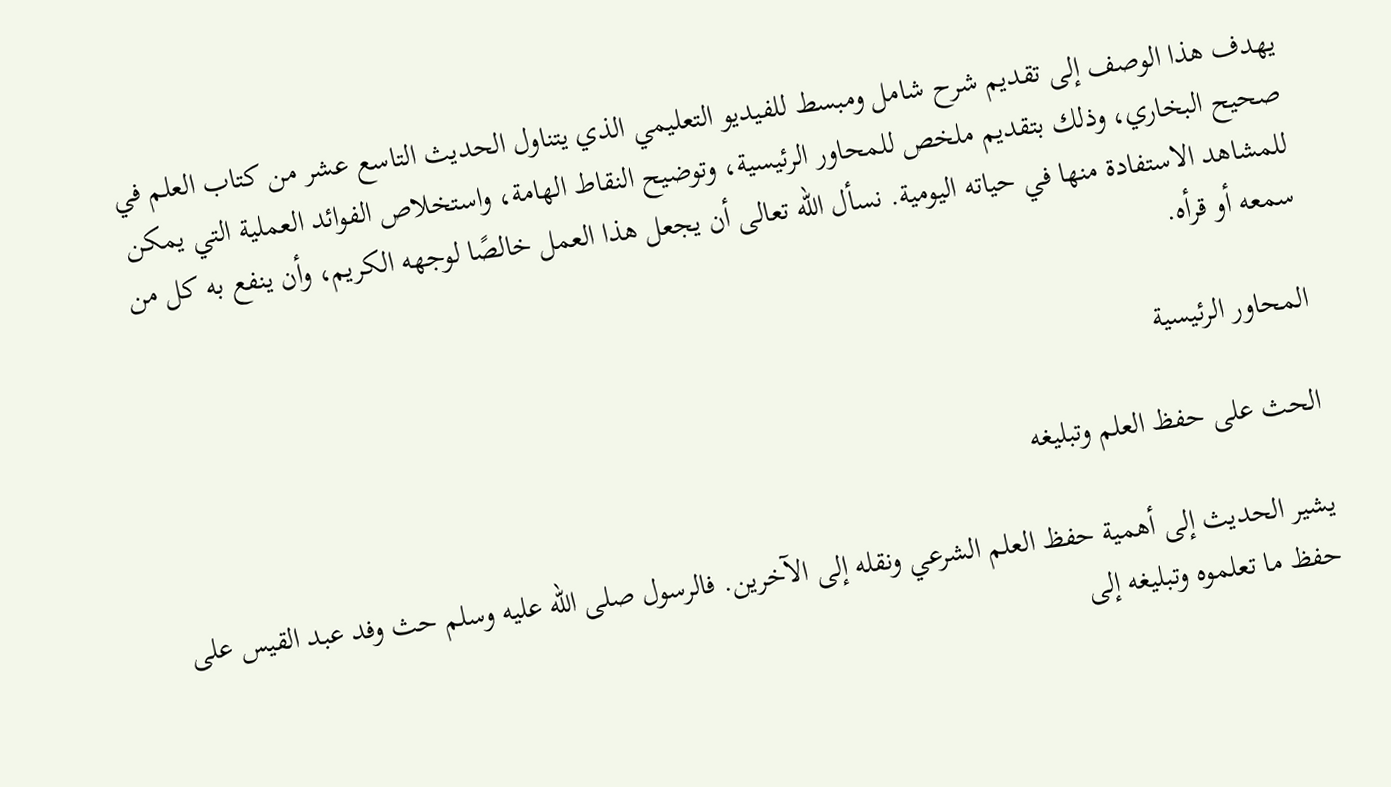يهدف هذا الوصف إلى تقديم شرح شامل ومبسط للفيديو التعليمي الذي يتناول الحديث التاسع عشر من كتاب العلم في صحيح البخاري، وذلك بتقديم ملخص للمحاور الرئيسية، وتوضيح النقاط الهامة، واستخلاص الفوائد العملية التي يمكن للمشاهد الاستفادة منها في حياته اليومية. نسأل الله تعالى أن يجعل هذا العمل خالصًا لوجهه الكريم، وأن ينفع به كل من سمعه أو قرأه.

المحاور الرئيسية

الحث على حفظ العلم وتبليغه

يشير الحديث إلى أهمية حفظ العلم الشرعي ونقله إلى الآخرين. فالرسول صلى الله عليه وسلم حث وفد عبد القيس على حفظ ما تعلموه وتبليغه إلى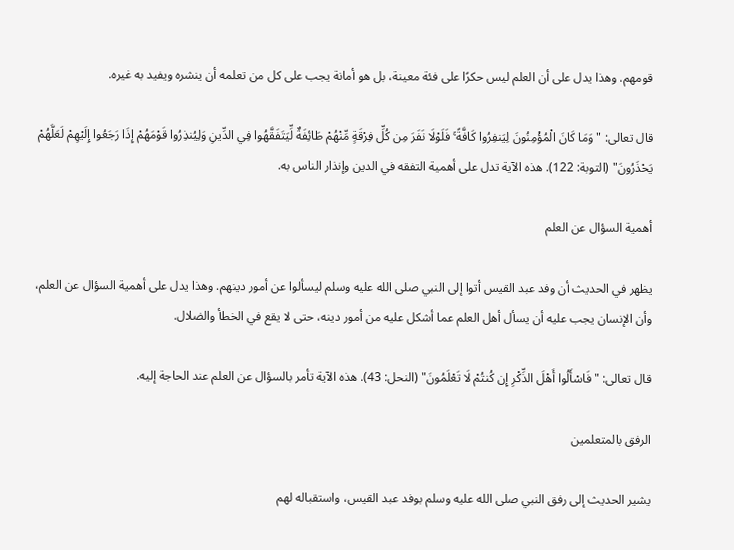قومهم. وهذا يدل على أن العلم ليس حكرًا على فئة معينة، بل هو أمانة يجب على كل من تعلمه أن ينشره ويفيد به غيره.

قال تعالى: "وَمَا كَانَ الْمُؤْمِنُونَ لِيَنفِرُوا كَافَّةً ۚ فَلَوْلَا نَفَرَ مِن كُلِّ فِرْقَةٍ مِّنْهُمْ طَائِفَةٌ لِّيَتَفَقَّهُوا فِي الدِّينِ وَلِيُنذِرُوا قَوْمَهُمْ إِذَا رَجَعُوا إِلَيْهِمْ لَعَلَّهُمْ يَحْذَرُونَ" (التوبة: 122). هذه الآية تدل على أهمية التفقه في الدين وإنذار الناس به.

أهمية السؤال عن العلم

يظهر في الحديث أن وفد عبد القيس أتوا إلى النبي صلى الله عليه وسلم ليسألوا عن أمور دينهم. وهذا يدل على أهمية السؤال عن العلم، وأن الإنسان يجب عليه أن يسأل أهل العلم عما أشكل عليه من أمور دينه، حتى لا يقع في الخطأ والضلال.

قال تعالى: "فَاسْأَلُوا أَهْلَ الذِّكْرِ إِن كُنتُمْ لَا تَعْلَمُونَ" (النحل: 43). هذه الآية تأمر بالسؤال عن العلم عند الحاجة إليه.

الرفق بالمتعلمين

يشير الحديث إلى رفق النبي صلى الله عليه وسلم بوفد عبد القيس، واستقباله لهم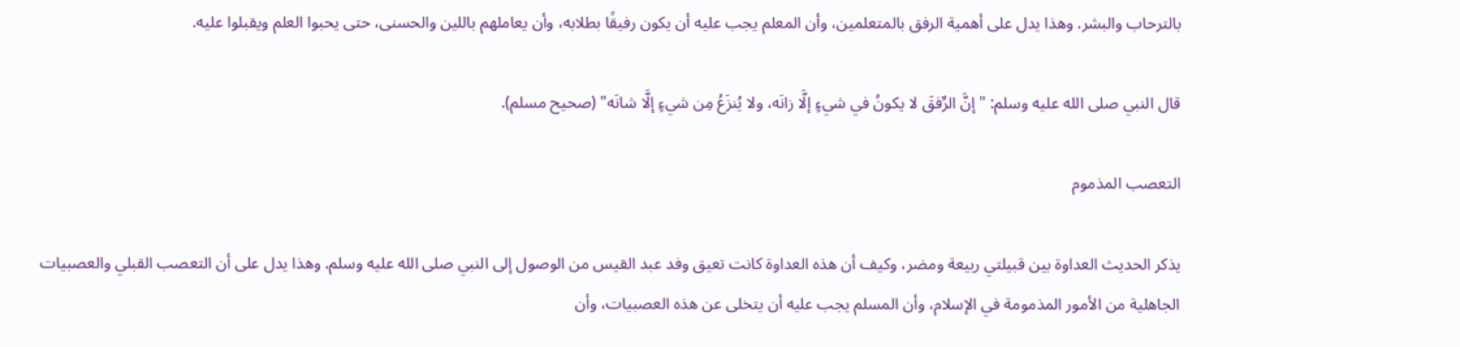بالترحاب والبشر. وهذا يدل على أهمية الرفق بالمتعلمين، وأن المعلم يجب عليه أن يكون رفيقًا بطلابه، وأن يعاملهم باللين والحسنى، حتى يحبوا العلم ويقبلوا عليه.

قال النبي صلى الله عليه وسلم: "إنَّ الرِّفقَ لا يكونُ في شيءٍ إلَّا زانَه، ولا يُنزَعُ مِن شيءٍ إلَّا شانَه" (صحيح مسلم).

التعصب المذموم

يذكر الحديث العداوة بين قبيلتي ربيعة ومضر، وكيف أن هذه العداوة كانت تعيق وفد عبد القيس من الوصول إلى النبي صلى الله عليه وسلم. وهذا يدل على أن التعصب القبلي والعصبيات الجاهلية من الأمور المذمومة في الإسلام، وأن المسلم يجب عليه أن يتخلى عن هذه العصبيات، وأن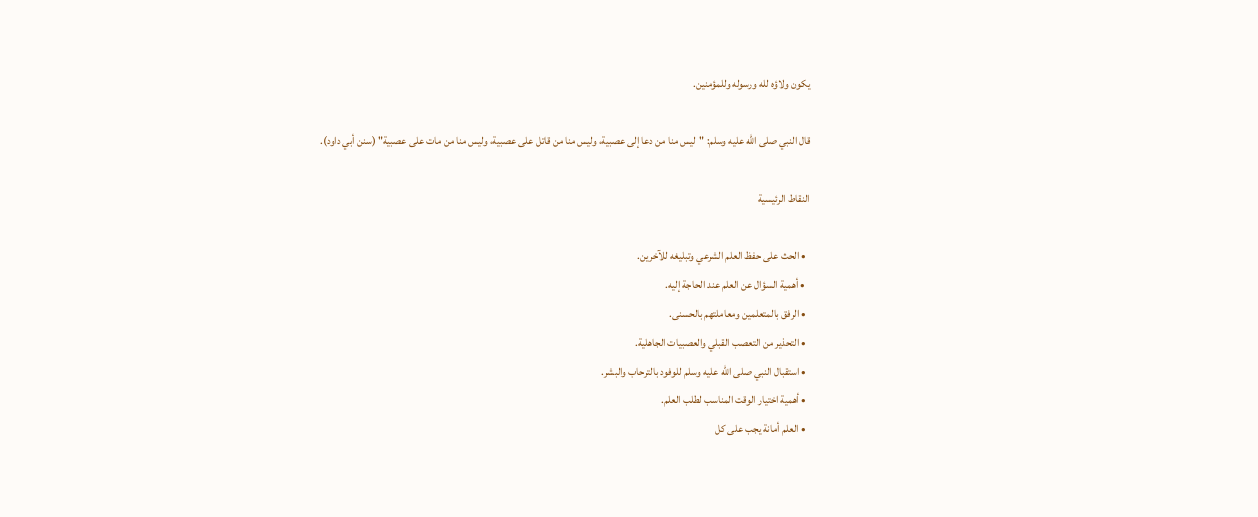يكون ولاؤه لله ورسوله وللمؤمنين.

قال النبي صلى الله عليه وسلم: "ليس منا من دعا إلى عصبية، وليس منا من قاتل على عصبية، وليس منا من مات على عصبية" (سنن أبي داود).

النقاط الرئيسية

  • الحث على حفظ العلم الشرعي وتبليغه للآخرين.
  • أهمية السؤال عن العلم عند الحاجة إليه.
  • الرفق بالمتعلمين ومعاملتهم بالحسنى.
  • التحذير من التعصب القبلي والعصبيات الجاهلية.
  • استقبال النبي صلى الله عليه وسلم للوفود بالترحاب والبشر.
  • أهمية اختيار الوقت المناسب لطلب العلم.
  • العلم أمانة يجب على كل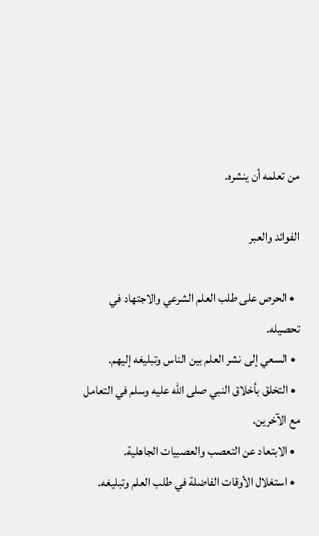من تعلمه أن ينشره.

الفوائد والعبر

  • الحرص على طلب العلم الشرعي والاجتهاد في تحصيله.
  • السعي إلى نشر العلم بين الناس وتبليغه إليهم.
  • التخلق بأخلاق النبي صلى الله عليه وسلم في التعامل مع الآخرين.
  • الابتعاد عن التعصب والعصبيات الجاهلية.
  • استغلال الأوقات الفاضلة في طلب العلم وتبليغه.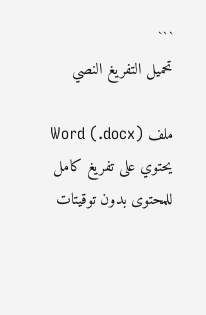```
تحميل التفريغ النصي

ملف Word (.docx) يحتوي على تفريغ كامل للمحتوى بدون توقيتات